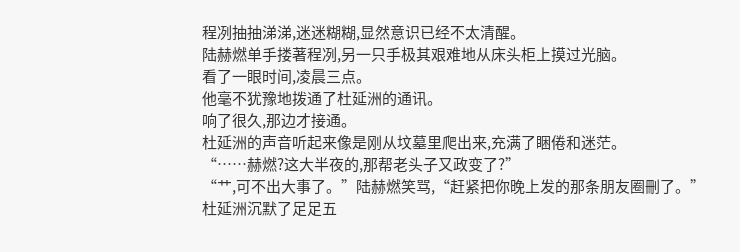程冽抽抽涕涕,迷迷糊糊,显然意识已经不太清醒。
陆赫燃单手搂著程冽,另一只手极其艰难地从床头柜上摸过光脑。
看了一眼时间,凌晨三点。
他毫不犹豫地拨通了杜延洲的通讯。
响了很久,那边才接通。
杜延洲的声音听起来像是刚从坟墓里爬出来,充满了睏倦和迷茫。
“……赫燃?这大半夜的,那帮老头子又政变了?”
“艹,可不出大事了。”陆赫燃笑骂,“赶紧把你晚上发的那条朋友圈刪了。”
杜延洲沉默了足足五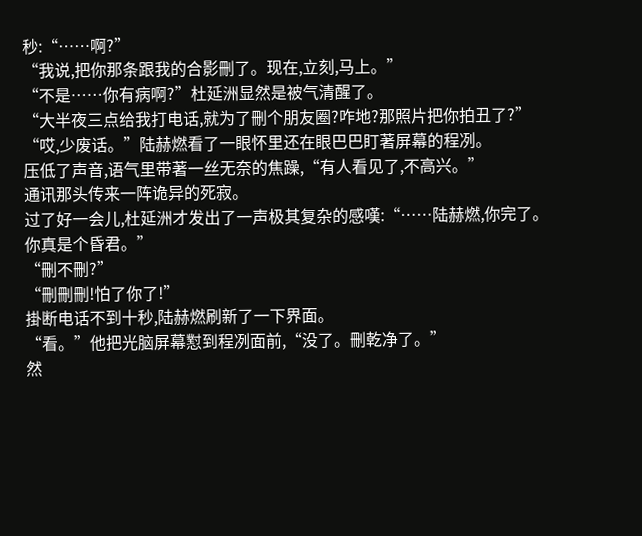秒:“……啊?”
“我说,把你那条跟我的合影刪了。现在,立刻,马上。”
“不是……你有病啊?”杜延洲显然是被气清醒了。
“大半夜三点给我打电话,就为了刪个朋友圈?咋地?那照片把你拍丑了?”
“哎,少废话。”陆赫燃看了一眼怀里还在眼巴巴盯著屏幕的程冽。
压低了声音,语气里带著一丝无奈的焦躁,“有人看见了,不高兴。”
通讯那头传来一阵诡异的死寂。
过了好一会儿,杜延洲才发出了一声极其复杂的感嘆:“……陆赫燃,你完了。你真是个昏君。”
“刪不刪?”
“刪刪刪!怕了你了!”
掛断电话不到十秒,陆赫燃刷新了一下界面。
“看。”他把光脑屏幕懟到程冽面前,“没了。刪乾净了。”
然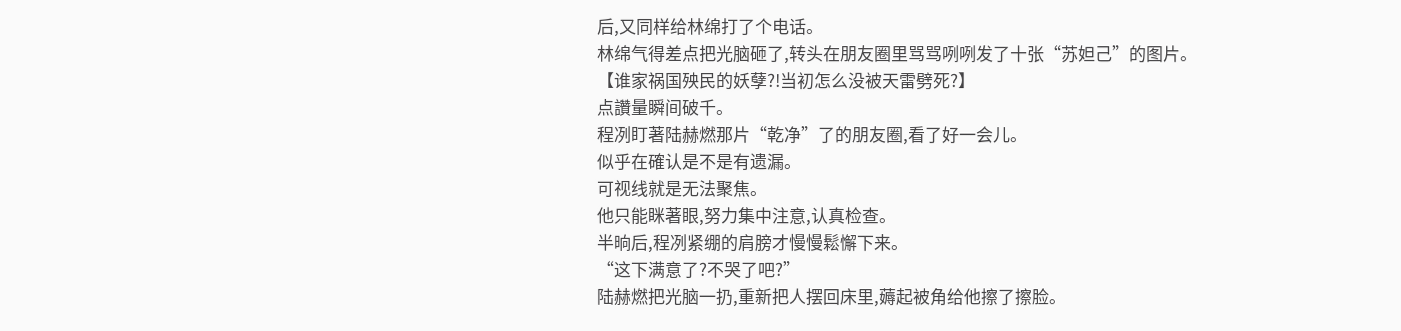后,又同样给林绵打了个电话。
林绵气得差点把光脑砸了,转头在朋友圈里骂骂咧咧发了十张“苏妲己”的图片。
【谁家祸国殃民的妖孽?!当初怎么没被天雷劈死?】
点讚量瞬间破千。
程冽盯著陆赫燃那片“乾净”了的朋友圈,看了好一会儿。
似乎在確认是不是有遗漏。
可视线就是无法聚焦。
他只能眯著眼,努力集中注意,认真检查。
半晌后,程冽紧绷的肩膀才慢慢鬆懈下来。
“这下满意了?不哭了吧?”
陆赫燃把光脑一扔,重新把人摆回床里,薅起被角给他擦了擦脸。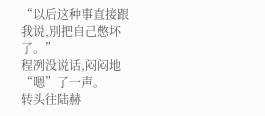“以后这种事直接跟我说,別把自己憋坏了。”
程冽没说话,闷闷地“嗯”了一声。
转头往陆赫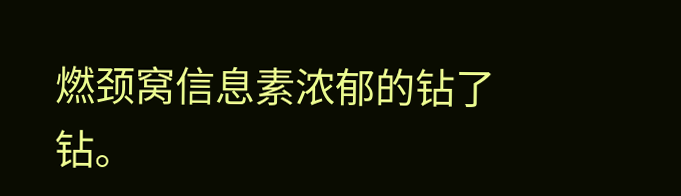燃颈窝信息素浓郁的钻了钻。